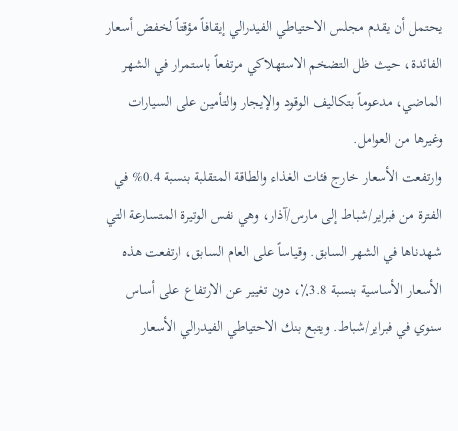يحتمل أن يقدم مجلس الاحتياطي الفيدرالي إيقافاً مؤقتاً لخفض أسعار الفائدة، حيث ظل التضخم الاستهلاكي مرتفعاً باستمرار في الشهر الماضي، مدعوماً بتكاليف الوقود والإيجار والتأمين على السيارات وغيرها من العوامل.
وارتفعت الأسعار خارج فئات الغذاء والطاقة المتقلبة بنسبة 0.4% في الفترة من فبراير/شباط إلى مارس/آذار، وهي نفس الوتيرة المتسارعة التي شهدناها في الشهر السابق. وقياساً على العام السابق، ارتفعت هذه الأسعار الأساسية بنسبة 3.8٪، دون تغيير عن الارتفاع على أساس سنوي في فبراير/شباط. ويتبع بنك الاحتياطي الفيدرالي الأسعار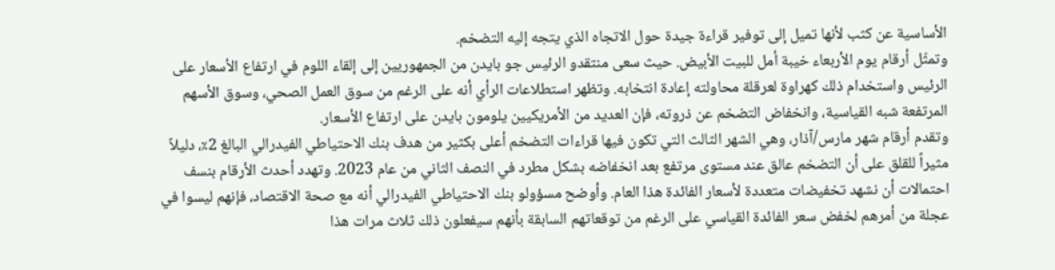الأساسية عن كثب لأنها تميل إلى توفير قراءة جيدة حول الاتجاه الذي يتجه إليه التضخم.
وتمثّل أرقام يوم الأربعاء خيبة أمل للبيت الأبيض. حيث سعى منتقدو الرئيس جو بايدن من الجمهوريين إلى إلقاء اللوم في ارتفاع الأسعار على الرئيس واستخدام ذلك كهراوة لعرقلة محاولته إعادة انتخابه. وتظهر استطلاعات الرأي أنه على الرغم من سوق العمل الصحي، وسوق الأسهم المرتفعة شبه القياسية، وانخفاض التضخم عن ذروته، فإن العديد من الأمريكيين يلومون بايدن على ارتفاع الأسعار.
وتقدم أرقام شهر مارس/آذار، وهي الشهر الثالث التي تكون فيها قراءات التضخم أعلى بكثير من هدف بنك الاحتياطي الفيدرالي البالغ 2٪، دليلاً مثيراً للقلق على أن التضخم عالق عند مستوى مرتفع بعد انخفاضه بشكل مطرد في النصف الثاني من عام 2023. وتهدد أحدث الأرقام بنسف احتمالات أن نشهد تخفيضات متعددة لأسعار الفائدة هذا العام. وأوضح مسؤولو بنك الاحتياطي الفيدرالي أنه مع صحة الاقتصاد، فإنهم ليسوا في عجلة من أمرهم لخفض سعر الفائدة القياسي على الرغم من توقعاتهم السابقة بأنهم سيفعلون ذلك ثلاث مرات هذا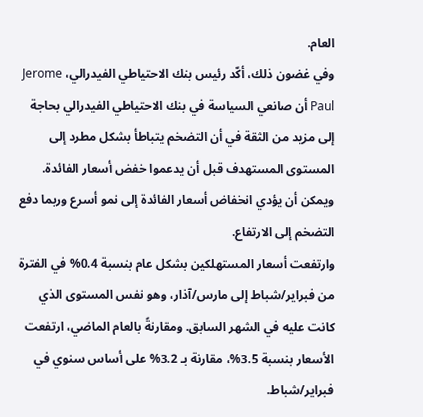العام.
وفي غضون ذلك، أكّد رئيس بنك الاحتياطي الفيدرالي، Jerome Paul أن صانعي السياسة في بنك الاحتياطي الفيدرالي بحاجة إلى مزيد من الثقة في أن التضخم يتباطأ بشكل مطرد إلى المستوى المستهدف قبل أن يدعموا خفض أسعار الفائدة. ويمكن أن يؤدي انخفاض أسعار الفائدة إلى نمو أسرع وربما دفع التضخم إلى الارتفاع.
وارتفعت أسعار المستهلكين بشكل عام بنسبة 0.4% في الفترة من فبراير/شباط إلى مارس/آذار، وهو نفس المستوى الذي كانت عليه في الشهر السابق. ومقارنةً بالعام الماضي، ارتفعت الأسعار بنسبة 3.5%، مقارنة بـ 3.2% على أساس سنوي في فبراير/شباط.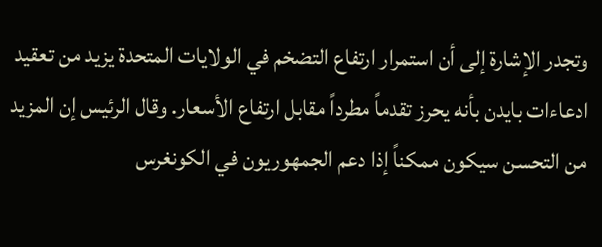وتجدر الإشارة إلى أن استمرار ارتفاع التضخم في الولايات المتحدة يزيد من تعقيد ادعاءات بايدن بأنه يحرز تقدماً مطرداً مقابل ارتفاع الأسعار. وقال الرئيس إن المزيد من التحسن سيكون ممكناً إذا دعم الجمهوريون في الكونغرس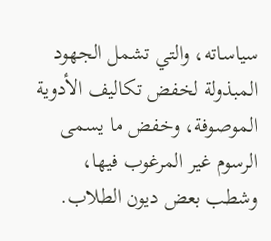سياساته، والتي تشمل الجهود المبذولة لخفض تكاليف الأدوية الموصوفة، وخفض ما يسمى الرسوم غير المرغوب فيها، وشطب بعض ديون الطلاب.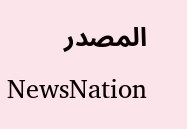المصدر NewsNation